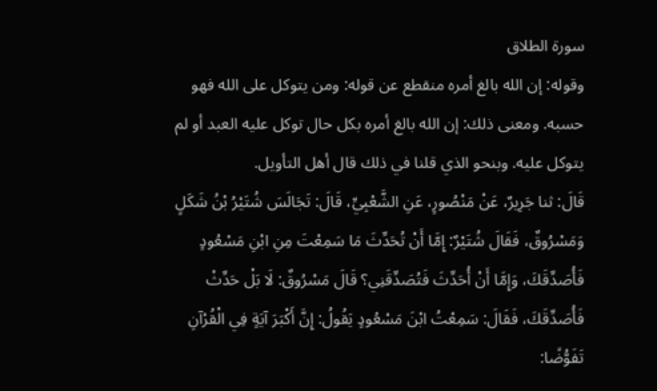سورة الطلاق
وقوله: إن الله بالغ أمره منقطع عن قوله: ومن يتوكل على الله فهو حسبه. ومعنى ذلك: إن الله بالغ أمره بكل حال توكل عليه العبد أو لم يتوكل عليه. وبنحو الذي قلنا في ذلك قال أهل التأويل.
قَالَ: ثنا جَرِيرٌ، عَنْ مَنْصُورٍ، عَنِ الشَّعْبِيِّ، قَالَ: تَجَالَسَ شُتَيْرُ بْنُ شَكَلٍ وَمَسْرُوقٌ، فَقَالَ شُتَيْرٌ: إِمَّا أَنْ تُحَدِّثَ مَا سَمِعْتَ مِنِ ابْنِ مَسْعُودٍ فَأُصَدِّقَكَ، وَإِمَّا أَنْ أُحَدِّثَ فَتُصَدِّقَنِي؟ قَالَ مَسْرُوقٌ: لَا بَلْ حَدِّثْ فَأُصَدِّقَكَ، فَقَالَ: سَمِعْتُ ابْنَ مَسْعُودٍ يَقُولُ: إِنَّ أَكْبَرَ آيَةٍ فِي الْقُرْآنِ تَفَوُّضًا: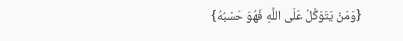{وَمَنْ يَتَوَكَّلْ عَلَى اللَّهِ فَهُوَ حَسْبُهُ}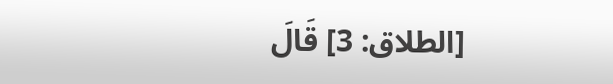[الطلاق: 3] قَالَ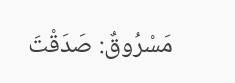مَسْرُوقٌ: صَدَقْتَ